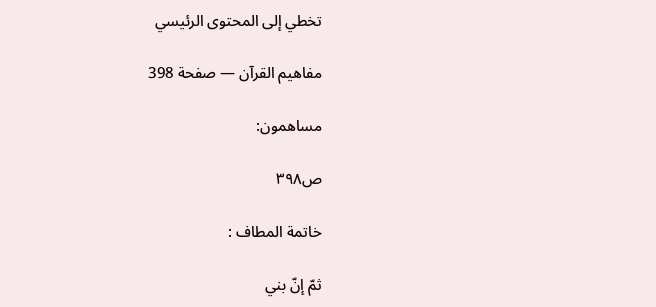تخطي إلى المحتوى الرئيسي

مفاهيم القرآن — صفحة 398

مساهمون:

ص٣٩٨

خاتمة المطاف :

ثمّ إنّ بني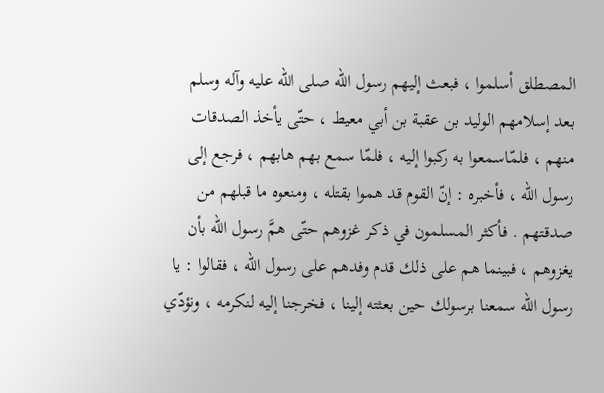المصطلق أسلموا ، فبعث إليهم رسول الله صلى الله عليه وآله وسلم بعد إسلامهم الوليد بن عقبة بن أبي معيط ، حتّى يأخذ الصدقات منهم ، فلمّاسمعوا به ركبوا إليه ، فلمّا سمع بهم هابهم ، فرجع إلى رسول الله ، فأخبره : إنّ القوم قد هموا بقتله ، ومنعوه ما قبلهم من صدقتهم . فأكثر المسلمون في ذكر غزوهم حتّى همَّ رسول الله بأن يغزوهم ، فبينما هم على ذلك قدم وفدهم على رسول الله ، فقالوا : يا رسول الله سمعنا برسولك حين بعثته إلينا ، فخرجنا إليه لنكرمه ، ونؤدّي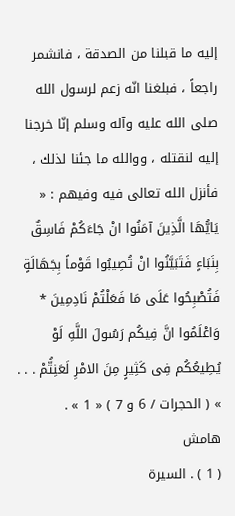إليه ما قبلنا من الصدقة ، فانشمر راجعاً ، فبلغنا انّه زعم لرسول الله صلى الله عليه وآله وسلم إنّا خرجنا إليه لنقتله ، ووالله ما جئنا لذلك ، فأنزل الله تعالى فيه وفيهم : « يَايُّهَا الَّذِينَ آمَنُوا انْ جَاءَكُمْ فَاسِقٌ بِنَبَاءٍ فَتَبَيَّنُوا انْ تُصِيبُوا قَوْماً بِجَهَالَةٍ فَتُصْبِحُوا عَلَى مَا فَعَلْتُمْ نَادِمِينَ * وَاعْلَمُوا انَّ فِيكُم رَسُولَ اللَّهِ لَوْ يُطِيعُكُم فِى كَثِيرٍ مِنَ الامْرِ لَعَنِتُّمْ . . . » ( الحجرات / 6 و 7 ) « 1 » .
هامش
( 1 ) . السيرة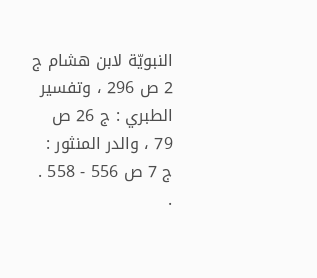النبويّة لابن هشام ج 2 ص 296 ، وتفسير الطبري : ج 26 ص 79 ، والدر المنثور : ج 7 ص 556 - 558 . .